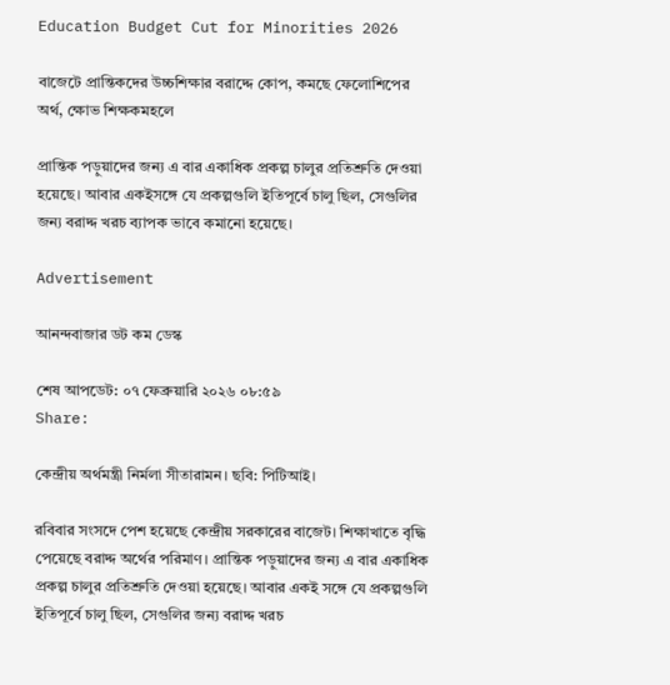Education Budget Cut for Minorities 2026

বাজেটে প্রান্তিকদের উচ্চশিক্ষার বরাদ্দে কোপ, কমছে ফেলোশিপের অর্থ, ক্ষোভ শিক্ষকমহলে

প্রান্তিক পড়ুয়াদের জন্য এ বার একাধিক প্রকল্প চালুর প্রতিশ্রুতি দেওয়া হয়েছে। আবার একইসঙ্গে যে প্রকল্পগুলি ইতিপূর্বে চালু ছিল, সেগুলির জন্য বরাদ্দ খরচ ব্যাপক ভাবে কমানো হয়েছে।

Advertisement

আনন্দবাজার ডট কম ডেস্ক

শেষ আপডেট: ০৭ ফেব্রুয়ারি ২০২৬ ০৮:৫৯
Share:

কেন্দ্রীয় অর্থমন্ত্রী নির্মলা সীতারামন। ছবি: পিটিআই।

রবিবার সংসদে পেশ হয়েছে কেন্দ্রীয় সরকারের বাজেট। শিক্ষাখাতে বৃদ্ধি পেয়েছে বরাদ্দ অর্থের পরিমাণ। প্রান্তিক পড়ুয়াদের জন্য এ বার একাধিক প্রকল্প চালুর প্রতিশ্রুতি দেওয়া হয়েছে। আবার একই সঙ্গে যে প্রকল্পগুলি ইতিপূর্বে চালু ছিল, সেগুলির জন্য বরাদ্দ খরচ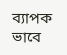ব্যাপক ভাবে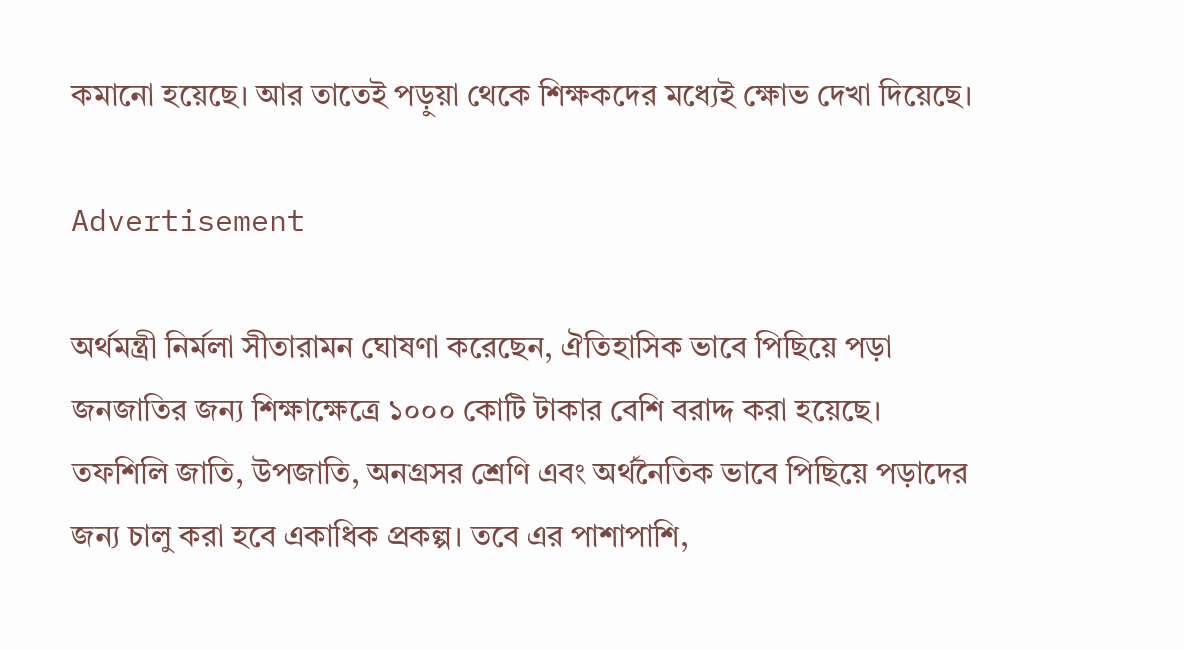কমানো হয়েছে। আর তাতেই পড়ুয়া থেকে শিক্ষকদের মধ্যেই ক্ষোভ দেখা দিয়েছে।

Advertisement

অর্থমন্ত্রী নির্মলা সীতারামন ঘোষণা করেছেন, ঐতিহাসিক ভাবে পিছিয়ে পড়া জনজাতির জন্য শিক্ষাক্ষেত্রে ১০০০ কোটি টাকার বেশি বরাদ্দ করা হয়েছে। তফশিলি জাতি, উপজাতি, অনগ্রসর শ্রেণি এবং অর্থনৈতিক ভাবে পিছিয়ে পড়াদের জন্য চালু করা হবে একাধিক প্রকল্প। তবে এর পাশাপাশি,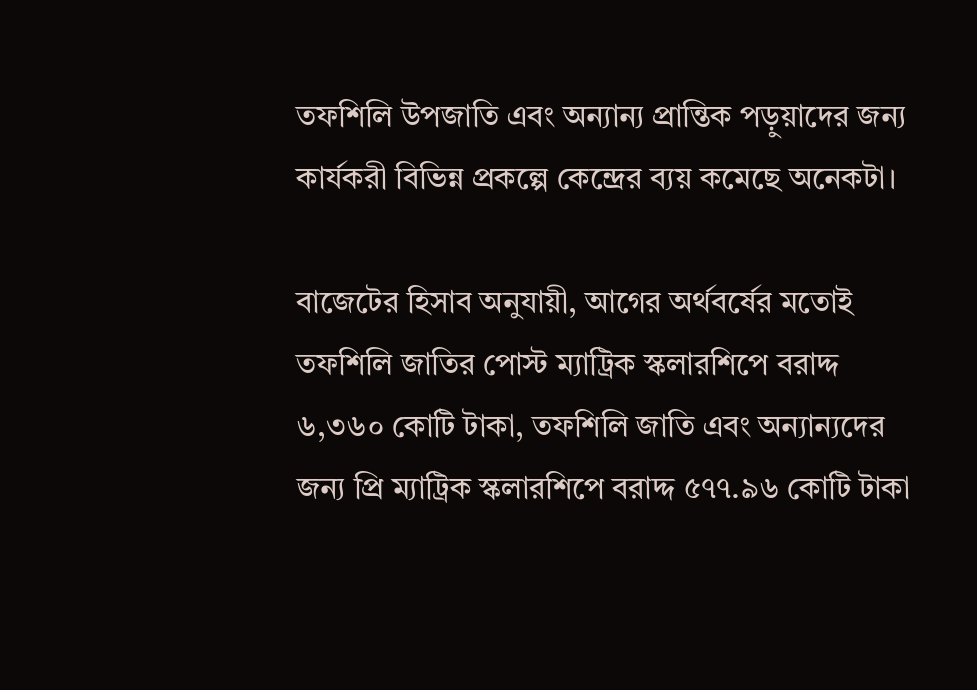তফশিলি উপজাতি এবং অন্যান্য প্রান্তিক পড়ুয়াদের জন্য কার্যকরী বিভিন্ন প্রকল্পে কেন্দ্রের ব্যয় কমেছে অনেকটা।

বাজেটের হিসাব অনুযায়ী, আগের অর্থবর্ষের মতোই তফশিলি জাতির পোস্ট ম্যাট্রিক স্কলারশিপে বরাদ্দ ৬,৩৬০ কোটি টাকা, তফশিলি জাতি এবং অন্যান্যদের জন্য প্রি ম্যাট্রিক স্কলারশিপে বরাদ্দ ৫৭৭.৯৬ কোটি টাকা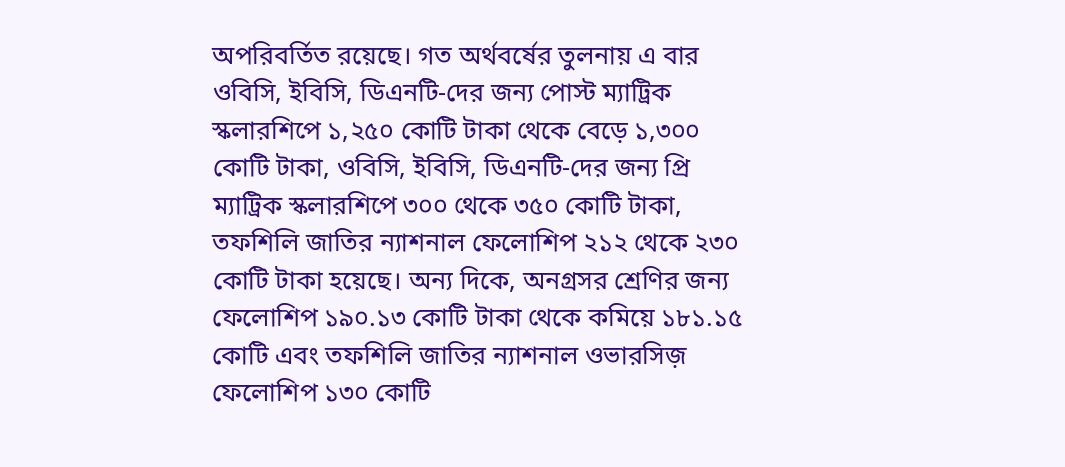অপরিবর্তিত রয়েছে। গত অর্থবর্ষের তুলনায় এ বার ওবিসি, ইবিসি, ডিএনটি-দের জন্য পোস্ট ম্যাট্রিক স্কলারশিপে ১,২৫০ কোটি টাকা থেকে বেড়ে ১,৩০০ কোটি টাকা, ওবিসি, ইবিসি, ডিএনটি-দের জন্য প্রি ম্যাট্রিক স্কলারশিপে ৩০০ থেকে ৩৫০ কোটি টাকা, তফশিলি জাতির ন্যাশনাল ফেলোশিপ ২১২ থেকে ২৩০ কোটি টাকা হয়েছে। অন্য দিকে, অনগ্রসর শ্রেণির জন্য ফেলোশিপ ১৯০.১৩ কোটি টাকা থেকে কমিয়ে ১৮১.১৫ কোটি এবং তফশিলি জাতির ন্যাশনাল ওভারসিজ় ফেলোশিপ ১৩০ কোটি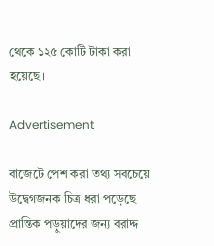থেকে ১২৫ কোটি টাকা করা হয়েছে।

Advertisement

বাজেটে পেশ করা তথ্য সবচেয়ে উদ্বেগজনক চিত্র ধরা পড়েছে প্রান্তিক পড়ুয়াদের জন্য বরাদ্দ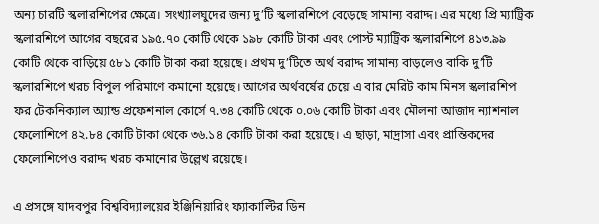অন্য চারটি স্কলারশিপের ক্ষেত্রে। সংখ্যালঘুদের জন্য দু’টি স্কলারশিপে বেড়েছে সামান্য বরাদ্দ। এর মধ্যে প্রি ম্যাট্রিক স্কলারশিপে আগের বছরের ১৯৫.৭০ কোটি থেকে ১৯৮ কোটি টাকা এবং পোস্ট ম্যাট্রিক স্কলারশিপে ৪১৩.৯৯ কোটি থেকে বাড়িয়ে ৫৮১ কোটি টাকা করা হয়েছে। প্রথম দু’টিতে অর্থ বরাদ্দ সামান্য বাড়লেও বাকি দু’টি স্কলারশিপে খরচ বিপুল পরিমাণে কমানো হয়েছে। আগের অর্থবর্ষের চেয়ে এ বার মেরিট কাম মিনস স্কলারশিপ ফর টেকনিক্যাল অ্যান্ড প্রফেশনাল কোর্সে ৭.৩৪ কোটি থেকে ০.০৬ কোটি টাকা এবং মৌলনা আজাদ ন্যাশনাল ফেলোশিপে ৪২.৮৪ কোটি টাকা থেকে ৩৬.১৪ কোটি টাকা করা হয়েছে। এ ছাড়া, মাদ্রাসা এবং প্রান্তিকদের ফেলোশিপেও বরাদ্দ খরচ কমানোর উল্লেখ রয়েছে।

এ প্রসঙ্গে যাদবপুর বিশ্ববিদ্যালয়ের ইঞ্জিনিয়ারিং ফ্যাকাল্টির ডিন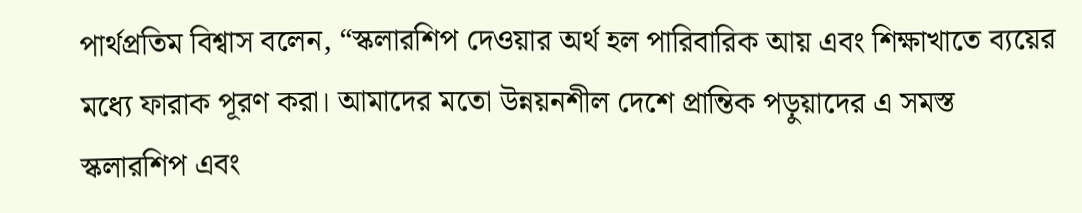পার্থপ্রতিম বিশ্বাস বলেন, “স্কলারশিপ দেওয়ার অর্থ হল পারিবারিক আয় এবং শিক্ষাখাতে ব্যয়ের মধ্যে ফারাক পূরণ করা। আমাদের মতো উন্নয়নশীল দেশে প্রান্তিক পড়ুয়াদের এ সমস্ত স্কলারশিপ এবং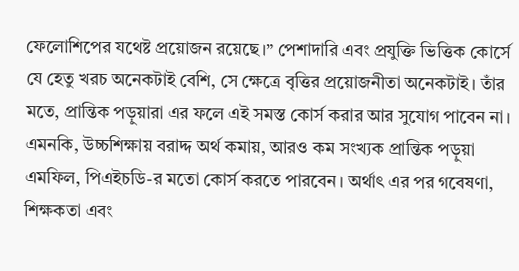ফেলোশিপের যথেষ্ট প্রয়োজন রয়েছে।” পেশাদারি এবং প্রযুক্তি ভিত্তিক কোর্সে যে হেতু খরচ অনেকটাই বেশি, সে ক্ষেত্রে বৃত্তির প্রয়োজনীতা অনেকটাই। তাঁর মতে, প্রান্তিক পড়ুয়ারা এর ফলে এই সমস্ত কোর্স করার আর সুযোগ পাবেন না। এমনকি, উচ্চশিক্ষায় বরাদ্দ অর্থ কমায়, আরও কম সংখ্যক প্রান্তিক পড়ুয়া এমফিল, পিএইচডি-র মতো কোর্স করতে পারবেন। অর্থাৎ এর পর গবেষণা, শিক্ষকতা এবং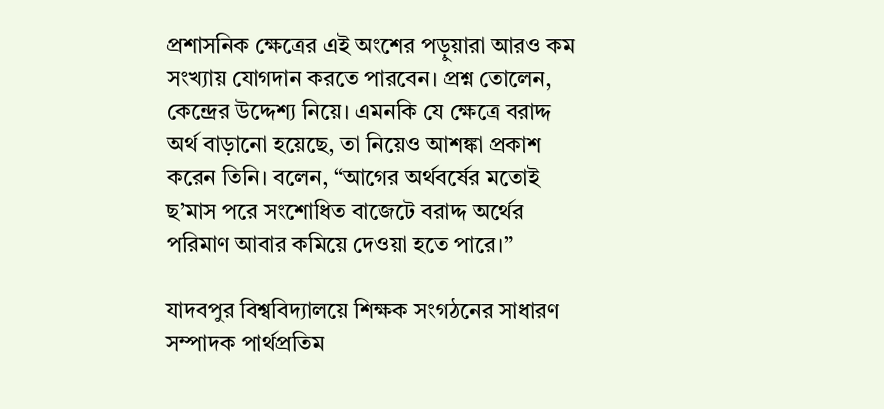প্রশাসনিক ক্ষেত্রের এই অংশের পড়ুয়ারা আরও কম সংখ্যায় যোগদান করতে পারবেন। প্রশ্ন তোলেন, কেন্দ্রের উদ্দেশ্য নিয়ে। এমনকি যে ক্ষেত্রে বরাদ্দ অর্থ বাড়ানো হয়েছে, তা নিয়েও আশঙ্কা প্রকাশ করেন তিনি। বলেন, “আগের অর্থবর্ষের মতোই ছ’মাস পরে সংশোধিত বাজেটে বরাদ্দ অর্থের পরিমাণ আবার কমিয়ে দেওয়া হতে পারে।”

যাদবপুর বিশ্ববিদ্যালয়ে শিক্ষক সংগঠনের সাধারণ সম্পাদক পার্থপ্রতিম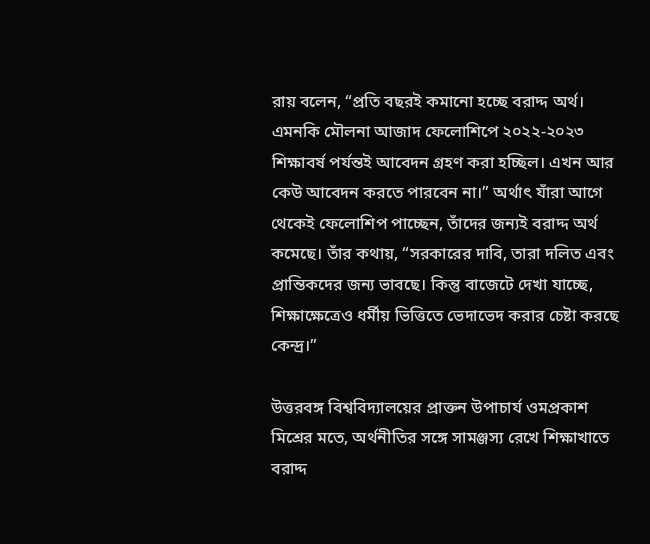রায় বলেন, “প্রতি বছরই কমানো হচ্ছে বরাদ্দ অর্থ। এমনকি মৌলনা আজাদ ফেলোশিপে ২০২২-২০২৩ শিক্ষাবর্ষ পর্যন্তই আবেদন গ্রহণ করা হচ্ছিল। এখন আর কেউ আবেদন করতে পারবেন না।” অর্থাৎ যাঁরা আগে থেকেই ফেলোশিপ পাচ্ছেন, তাঁদের জন্যই বরাদ্দ অর্থ কমেছে। তাঁর কথায়, “সরকারের দাবি, তারা দলিত এবং প্রান্তিকদের জন্য ভাবছে। কিন্তু বাজেটে দেখা যাচ্ছে, শিক্ষাক্ষেত্রেও ধর্মীয় ভিত্তিতে ভেদাভেদ করার চেষ্টা করছে কেন্দ্র।”

উত্তরবঙ্গ বিশ্ববিদ্যালয়ের প্রাক্তন উপাচার্য ওমপ্রকাশ মিশ্রের মতে, অর্থনীতির সঙ্গে সামঞ্জস্য রেখে শিক্ষাখাতে বরাদ্দ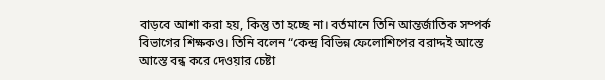বাড়বে আশা করা হয়, কিন্তু তা হচ্ছে না। বর্তমানে তিনি আন্তর্জাতিক সম্পর্ক বিভাগের শিক্ষকও। তিনি বলেন “কেন্দ্র বিভিন্ন ফেলোশিপের বরাদ্দই আস্তে আস্তে বন্ধ করে দেওয়ার চেষ্টা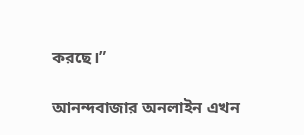করছে।”

আনন্দবাজার অনলাইন এখন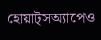হোয়াট্‌সঅ্যাপেও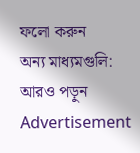ফলো করুন
অন্য মাধ্যমগুলি:
আরও পড়ুন
Advertisement